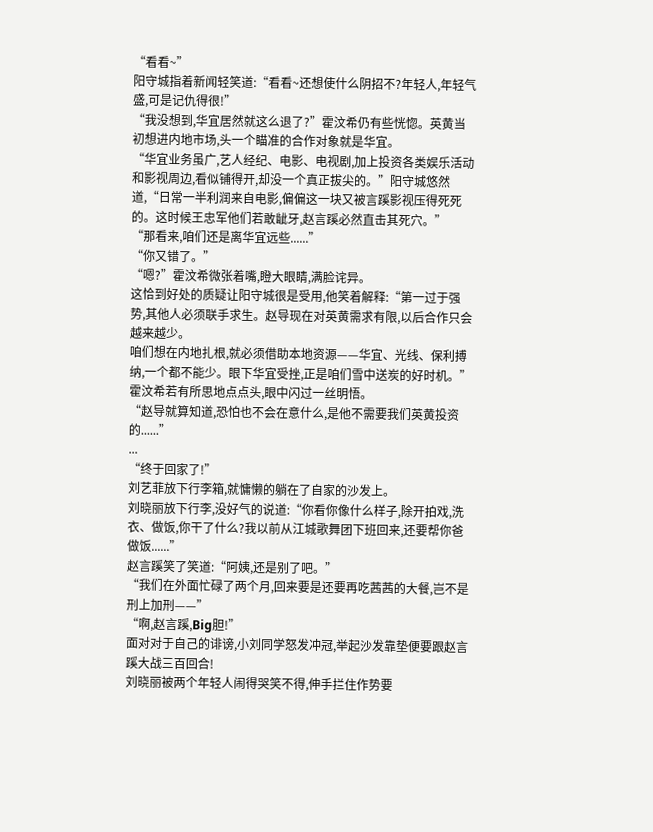“看看~”
阳守城指着新闻轻笑道:“看看~还想使什么阴招不?年轻人,年轻气盛,可是记仇得很!”
“我没想到,华宜居然就这么退了?”霍汶希仍有些恍惚。英黄当初想进内地市场,头一个瞄准的合作对象就是华宜。
“华宜业务虽广,艺人经纪、电影、电视剧,加上投资各类娱乐活动和影视周边,看似铺得开,却没一个真正拔尖的。”阳守城悠然道,“日常一半利润来自电影,偏偏这一块又被言蹊影视压得死死的。这时候王忠军他们若敢龇牙,赵言蹊必然直击其死穴。”
“那看来,咱们还是离华宜远些......”
“你又错了。”
“嗯?”霍汶希微张着嘴,瞪大眼睛,满脸诧异。
这恰到好处的质疑让阳守城很是受用,他笑着解释:“第一过于强势,其他人必须联手求生。赵导现在对英黄需求有限,以后合作只会越来越少。
咱们想在内地扎根,就必须借助本地资源——华宜、光线、保利搏纳,一个都不能少。眼下华宜受挫,正是咱们雪中送炭的好时机。”
霍汶希若有所思地点点头,眼中闪过一丝明悟。
“赵导就算知道,恐怕也不会在意什么,是他不需要我们英黄投资的......”
...
“终于回家了!”
刘艺菲放下行李箱,就慵懒的躺在了自家的沙发上。
刘晓丽放下行李,没好气的说道:“你看你像什么样子,除开拍戏,洗衣、做饭,你干了什么?我以前从江城歌舞团下班回来,还要帮你爸做饭......”
赵言蹊笑了笑道:“阿姨,还是别了吧。”
“我们在外面忙碌了两个月,回来要是还要再吃茜茜的大餐,岂不是刑上加刑——”
“啊,赵言蹊,Big胆!”
面对对于自己的诽谤,小刘同学怒发冲冠,举起沙发靠垫便要跟赵言蹊大战三百回合!
刘晓丽被两个年轻人闹得哭笑不得,伸手拦住作势要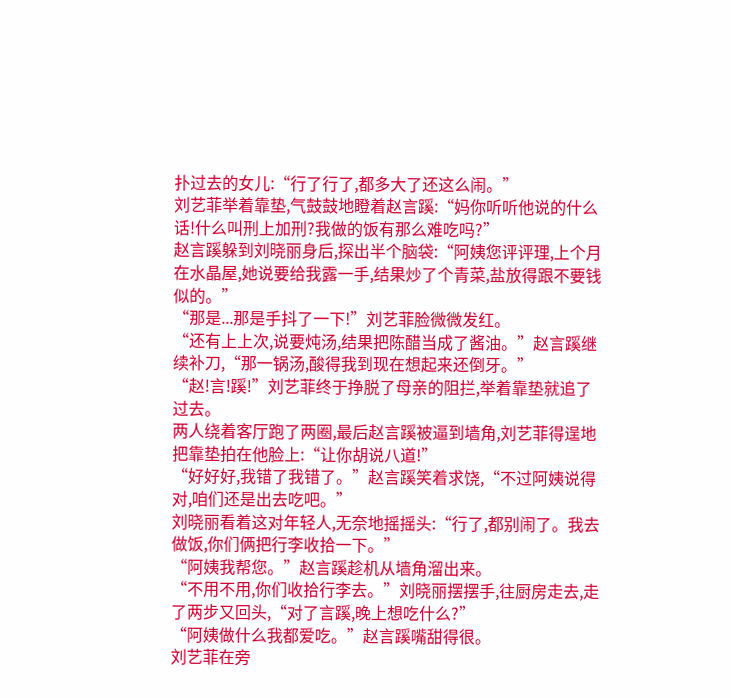扑过去的女儿:“行了行了,都多大了还这么闹。”
刘艺菲举着靠垫,气鼓鼓地瞪着赵言蹊:“妈你听听他说的什么话!什么叫刑上加刑?我做的饭有那么难吃吗?”
赵言蹊躲到刘晓丽身后,探出半个脑袋:“阿姨您评评理,上个月在水晶屋,她说要给我露一手,结果炒了个青菜,盐放得跟不要钱似的。”
“那是...那是手抖了一下!”刘艺菲脸微微发红。
“还有上上次,说要炖汤,结果把陈醋当成了酱油。”赵言蹊继续补刀,“那一锅汤,酸得我到现在想起来还倒牙。”
“赵!言!蹊!”刘艺菲终于挣脱了母亲的阻拦,举着靠垫就追了过去。
两人绕着客厅跑了两圈,最后赵言蹊被逼到墙角,刘艺菲得逞地把靠垫拍在他脸上:“让你胡说八道!”
“好好好,我错了我错了。”赵言蹊笑着求饶,“不过阿姨说得对,咱们还是出去吃吧。”
刘晓丽看着这对年轻人,无奈地摇摇头:“行了,都别闹了。我去做饭,你们俩把行李收拾一下。”
“阿姨我帮您。”赵言蹊趁机从墙角溜出来。
“不用不用,你们收拾行李去。”刘晓丽摆摆手,往厨房走去,走了两步又回头,“对了言蹊,晚上想吃什么?”
“阿姨做什么我都爱吃。”赵言蹊嘴甜得很。
刘艺菲在旁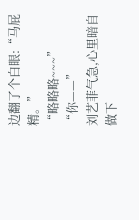边翻了个白眼:“马屁精。”
“略略略~~~”
“你——”
刘艺菲气急,心里暗自做下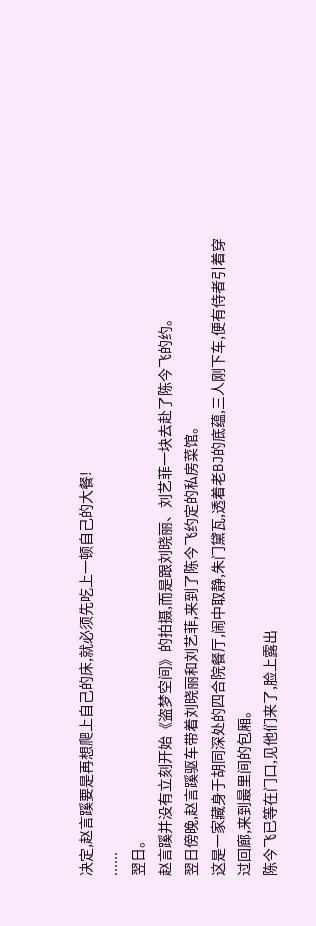决定,赵言蹊要是再想爬上自己的床,就必须先吃上一顿自己的大餐!
......
翌日。
赵言蹊并没有立刻开始《盗梦空间》的拍摄,而是跟刘晓丽、刘艺菲一块去赴了陈今飞的约。
翌日傍晚,赵言蹊驱车带着刘晓丽和刘艺菲,来到了陈今飞约定的私房菜馆。
这是一家藏身于胡同深处的四合院餐厅,闹中取静,朱门黛瓦,透着老BJ的底蕴,三人刚下车,便有侍者引着穿过回廊,来到最里间的包厢。
陈今飞已等在门口,见他们来了,脸上露出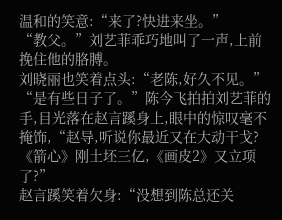温和的笑意:“来了?快进来坐。”
“教父。”刘艺菲乖巧地叫了一声,上前挽住他的胳膊。
刘晓丽也笑着点头:“老陈,好久不见。”
“是有些日子了。”陈今飞拍拍刘艺菲的手,目光落在赵言蹊身上,眼中的惊叹毫不掩饰,“赵导,听说你最近又在大动干戈?《箭心》刚土坯三亿,《画皮2》又立项了?”
赵言蹊笑着欠身:“没想到陈总还关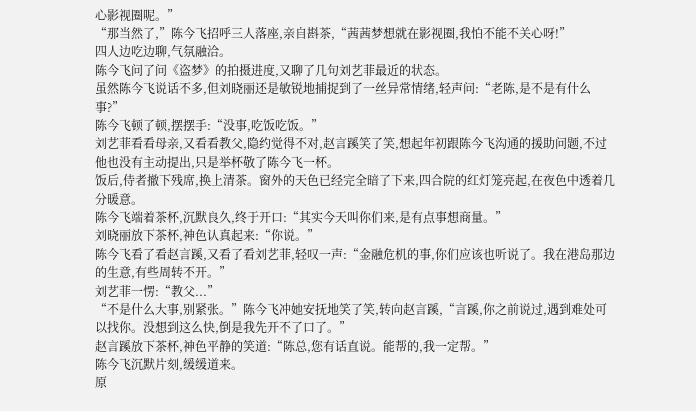心影视圈呢。”
“那当然了,”陈今飞招呼三人落座,亲自斟茶,“茜茜梦想就在影视圈,我怕不能不关心呀!”
四人边吃边聊,气氛融洽。
陈今飞问了问《盗梦》的拍摄进度,又聊了几句刘艺菲最近的状态。
虽然陈今飞说话不多,但刘晓丽还是敏锐地捕捉到了一丝异常情绪,轻声问:“老陈,是不是有什么事?”
陈今飞顿了顿,摆摆手:“没事,吃饭吃饭。”
刘艺菲看看母亲,又看看教父,隐约觉得不对,赵言蹊笑了笑,想起年初跟陈今飞沟通的援助问题,不过他也没有主动提出,只是举杯敬了陈今飞一杯。
饭后,侍者撤下残席,换上清茶。窗外的天色已经完全暗了下来,四合院的红灯笼亮起,在夜色中透着几分暖意。
陈今飞端着茶杯,沉默良久,终于开口:“其实今天叫你们来,是有点事想商量。”
刘晓丽放下茶杯,神色认真起来:“你说。”
陈今飞看了看赵言蹊,又看了看刘艺菲,轻叹一声:“金融危机的事,你们应该也听说了。我在港岛那边的生意,有些周转不开。”
刘艺菲一愣:“教父...”
“不是什么大事,别紧张。”陈今飞冲她安抚地笑了笑,转向赵言蹊,“言蹊,你之前说过,遇到难处可以找你。没想到这么快,倒是我先开不了口了。”
赵言蹊放下茶杯,神色平静的笑道:“陈总,您有话直说。能帮的,我一定帮。”
陈今飞沉默片刻,缓缓道来。
原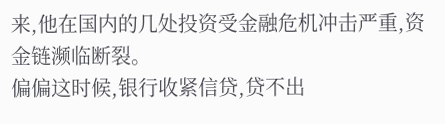来,他在国内的几处投资受金融危机冲击严重,资金链濒临断裂。
偏偏这时候,银行收紧信贷,贷不出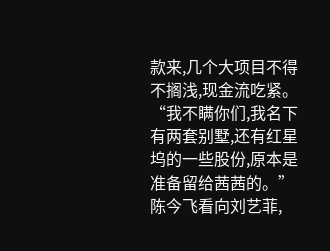款来,几个大项目不得不搁浅,现金流吃紧。
“我不瞒你们,我名下有两套别墅,还有红星坞的一些股份,原本是准备留给茜茜的。”陈今飞看向刘艺菲,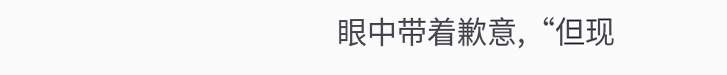眼中带着歉意,“但现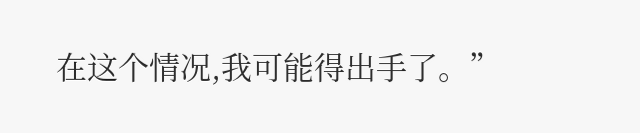在这个情况,我可能得出手了。”